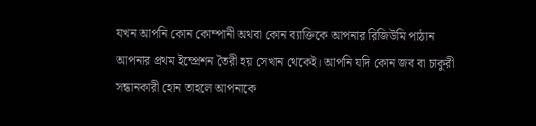যখন আপনি কোন কোম্পানী অথবা কোন ব্যাক্তিকে আপনার রিজিউমি পাঠান আপনার প্রথম ইম্প্রেশন তৈরী হয় সেখান থেকেই। আপনি যদি কোন জব বা চাকুরী সন্ধানকারী হোন তাহলে আপনাকে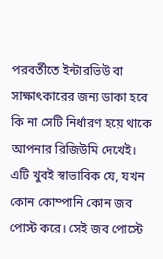পরবর্তীতে ইন্টারভিউ বা সাক্ষাৎকারের জন্য ডাকা হবে কি না সেটি নির্ধারণ হয়ে থাকে আপনার রিজিউমি দেখেই।
এটি খুবই স্বাভাবিক যে, যখন কোন কোম্পানি কোন জব পোস্ট করে। সেই জব পোস্টে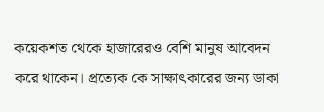কয়েকশত থেকে হাজারেরও বেশি মানুষ আবেদন করে থাকেন। প্রত্যেক কে সাক্ষাৎকারের জন্য ডাকা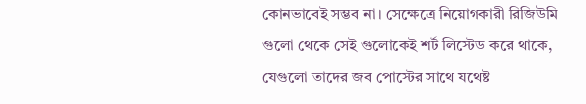কোনভাবেই সম্ভব না। সেক্ষেত্রে নিয়োগকারী রিজিউমি গুলো থেকে সেই গুলোকেই শর্ট লিস্টেড করে থাকে, যেগুলো তাদের জব পোস্টের সাথে যথেষ্ট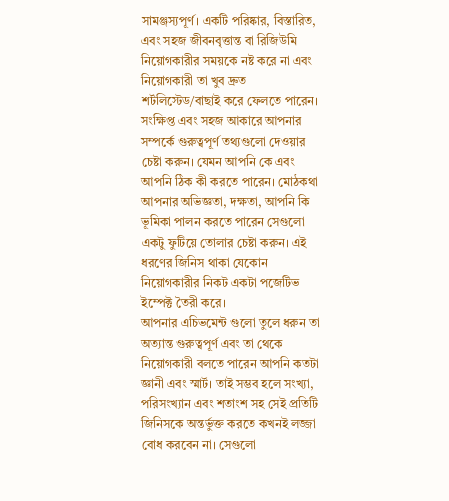সামঞ্জস্যপূর্ণ। একটি পরিষ্কার, বিস্তারিত, এবং সহজ জীবনবৃত্তান্ত বা রিজিউমি নিয়োগকারীর সময়কে নষ্ট করে না এবং নিয়োগকারী তা খুব দ্রুত শর্টলিস্টেড/বাছাই করে ফেলতে পারেন।
সংক্ষিপ্ত এবং সহজ আকারে আপনার সম্পর্কে গুরুত্বপূর্ণ তথ্যগুলো দেওয়ার চেষ্টা করুন। যেমন আপনি কে এবং আপনি ঠিক কী করতে পারেন। মোঠকথা আপনার অভিজ্ঞতা, দক্ষতা, আপনি কি ভূমিকা পালন করতে পারেন সেগুলো একটু ফুটিয়ে তোলার চেষ্টা করুন। এই ধরণের জিনিস থাকা যেকোন নিয়োগকারীর নিকট একটা পজেটিভ ইম্পেক্ট তৈরী করে।
আপনার এচিভমেন্ট গুলো তুলে ধরুন তা অত্যান্ত গুরুত্বপূর্ণ এবং তা থেকে নিয়োগকারী বলতে পারেন আপনি কতটা জ্ঞানী এবং স্মার্ট। তাই সম্ভব হলে সংখ্যা, পরিসংখ্যান এবং শতাংশ সহ সেই প্রতিটি জিনিসকে অন্তর্ভুক্ত করতে কখনই লজ্জা বোধ করবেন না। সেগুলো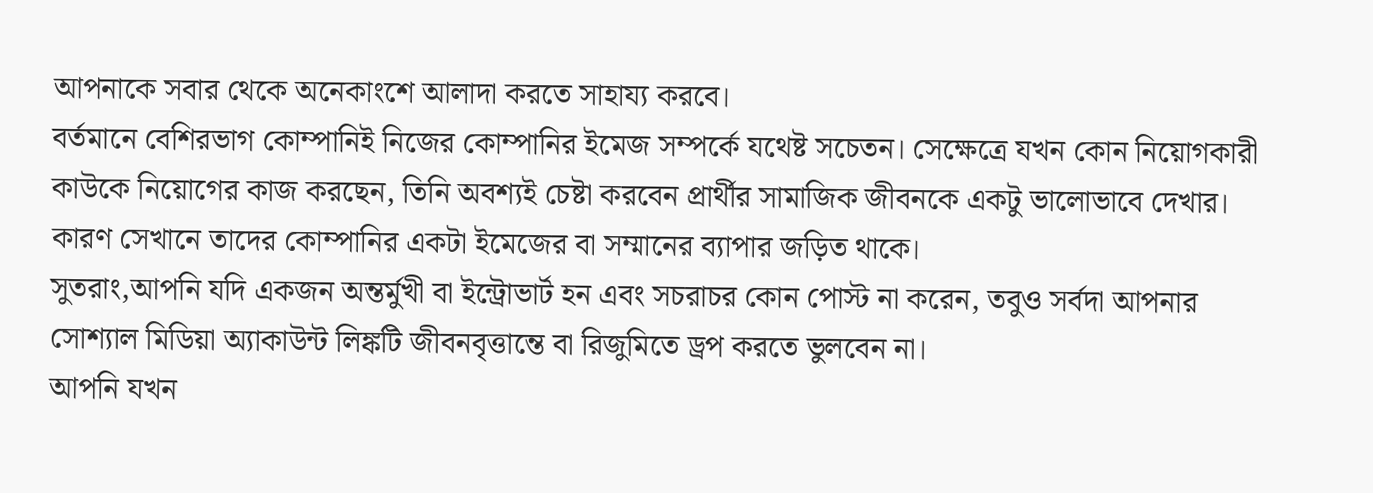আপনাকে সবার থেকে অনেকাংশে আলাদা করতে সাহায্য করবে।
বর্তমানে বেশিরভাগ কোম্পানিই নিজের কোম্পানির ইমেজ সম্পর্কে যথেষ্ট সচেতন। সেক্ষেত্রে যখন কোন নিয়োগকারী কাউকে নিয়োগের কাজ করছেন, তিনি অবশ্যই চেষ্টা করবেন প্রার্থীর সামাজিক জীবনকে একটু ভালোভাবে দেখার। কারণ সেখানে তাদের কোম্পানির একটা ইমেজের বা সম্মানের ব্যাপার জড়িত থাকে।
সুতরাং,আপনি যদি একজন অন্তর্মুখী বা ইন্ট্রোভার্ট হন এবং সচরাচর কোন পোস্ট না করেন, তবুও সর্বদা আপনার সোশ্যাল মিডিয়া অ্যাকাউন্ট লিঙ্কটি জীবনবৃত্তান্তে বা রিজুমিতে ড্রপ করতে ভুলবেন না।
আপনি যখন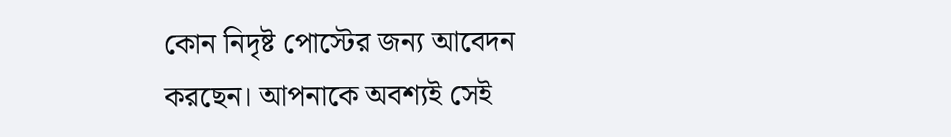কোন নিদৃষ্ট পোস্টের জন্য আবেদন করছেন। আপনাকে অবশ্যই সেই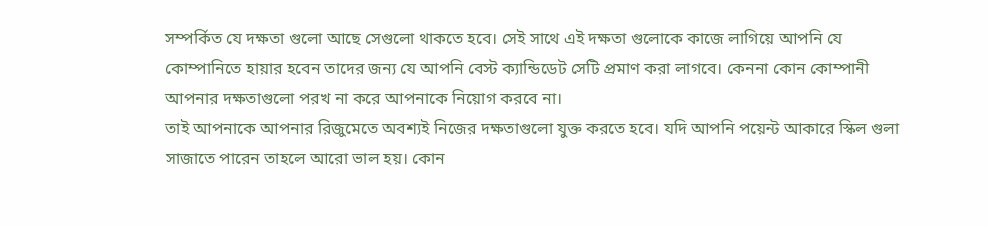সম্পর্কিত যে দক্ষতা গুলো আছে সেগুলো থাকতে হবে। সেই সাথে এই দক্ষতা গুলোকে কাজে লাগিয়ে আপনি যে কোম্পানিতে হায়ার হবেন তাদের জন্য যে আপনি বেস্ট ক্যান্ডিডেট সেটি প্রমাণ করা লাগবে। কেননা কোন কোম্পানী আপনার দক্ষতাগুলো পরখ না করে আপনাকে নিয়োগ করবে না।
তাই আপনাকে আপনার রিজুমেতে অবশ্যই নিজের দক্ষতাগুলো যুক্ত করতে হবে। যদি আপনি পয়েন্ট আকারে স্কিল গুলা সাজাতে পারেন তাহলে আরো ভাল হয়। কোন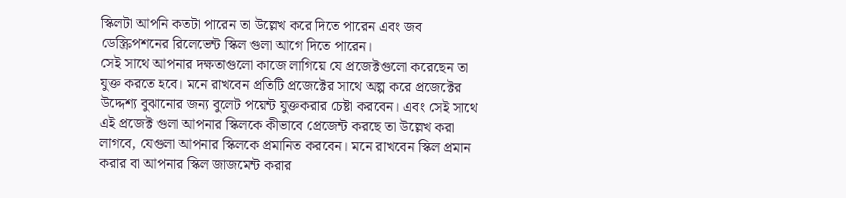স্কিলটা আপনি কতটা পারেন তা উল্লেখ করে দিতে পারেন এবং জব ডেস্ক্রিপশনের রিলেভেন্ট স্কিল গুলা আগে দিতে পারেন।
সেই সাথে আপনার দক্ষতাগুলো কাজে লাগিয়ে যে প্রজেক্টগুলো করেছেন তা যুক্ত করতে হবে। মনে রাখবেন প্রতিটি প্রজেক্টের সাথে অল্প করে প্রজেক্টের উদ্দেশ্য বুঝানোর জন্য বুলেট পয়েন্ট যুক্তকরার চেষ্টা করবেন। এবং সেই সাথে এই প্রজেক্ট গুলা আপনার স্কিলকে কীভাবে প্রেজেন্ট করছে তা উল্লেখ করা লাগবে, যেগুলা আপনার স্কিলকে প্রমানিত করবেন। মনে রাখবেন স্কিল প্রমান করার বা আপনার স্কিল জাজমেন্ট করার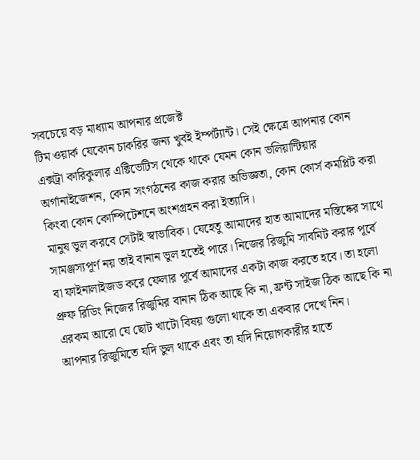সবচেয়ে বড় মাধ্যাম আপনার প্রজেক্ট
টিম ওয়ার্ক যেকোন চাকরির জন্য খুবই ইম্পর্ট্যান্ট। সেই ক্ষেত্রে আপনার কোন এক্সট্রা কারিকুলার এক্টিভেটিস থেকে থাকে যেমন কোন ভলিয়ান্টিয়ার অর্গানাইজেশন, কোন সংগঠনের কাজ করার অভিজ্ঞতা, কোন কোর্স কমপ্লিট করা কিংবা কোন কোম্পিটেশনে অংশগ্রহন করা ইত্যাদি।
মানুষ ভুল করবে সেটাই স্বাভাবিক। যেহেতু আমাদের হাত আমাদের মস্তিষ্কের সাথে সামঞ্জস্যপূর্ণ নয় তাই বানান ভুল হতেই পারে। নিজের রিজুমি সাবমিট করার পূর্বে বা ফাইনালাইজড করে ফেলার পূর্বে আমাদের একটা কাজ করতে হবে। তা হলো প্রুফ রিডিং নিজের রিজুমির বানান ঠিক আছে কি না, ফ্রন্ট সাইজ ঠিক আছে কি না এরকম আরো যে ছোট খাটো বিষয় গুলো থাকে তা একবার দেখে নিন।
আপনার রিজুমিতে যদি ভুল থাকে এবং তা যদি নিয়োগকারীর হাতে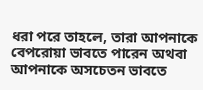ধরা পরে তাহলে, তারা আপনাকে বেপরোয়া ভাবতে পারেন অথবা আপনাকে অসচেতন ভাবতে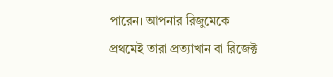পারেন। আপনার রিজুমেকে প্রথমেই তারা প্রত্যাখান বা রিজেক্ট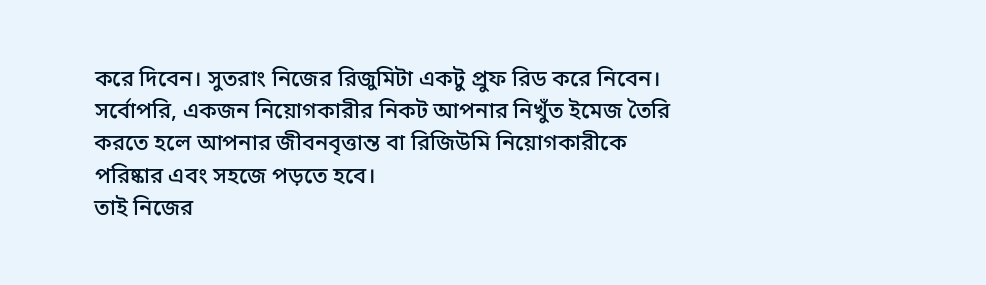করে দিবেন। সুতরাং নিজের রিজুমিটা একটু প্রুফ রিড করে নিবেন।
সর্বোপরি, একজন নিয়োগকারীর নিকট আপনার নিখুঁত ইমেজ তৈরি করতে হলে আপনার জীবনবৃত্তান্ত বা রিজিউমি নিয়োগকারীকে পরিষ্কার এবং সহজে পড়তে হবে।
তাই নিজের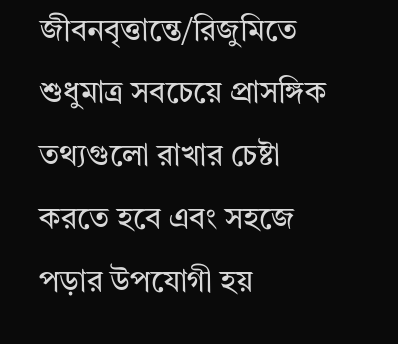জীবনবৃত্তান্তে/রিজুমিতে শুধুমাত্র সবচেয়ে প্রাসঙ্গিক তথ্যগুলো রাখার চেষ্টা করতে হবে এবং সহজে পড়ার উপযোগী হয়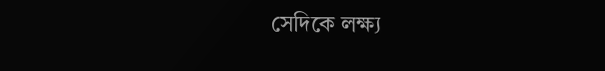সেদিকে লক্ষ্য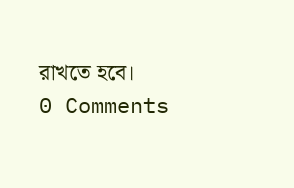রাখতে হবে।
0 Comments